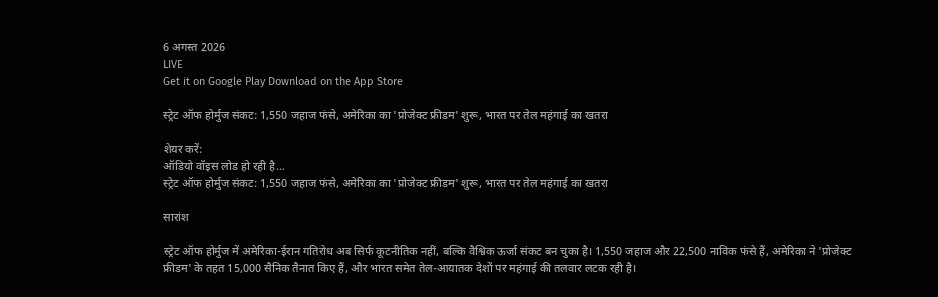6 अगस्त 2026
LIVE
Get it on Google Play Download on the App Store

स्ट्रेट ऑफ होर्मुज संकट: 1,550 जहाज फंसे, अमेरिका का 'प्रोजेक्ट फ्रीडम' शुरू, भारत पर तेल महंगाई का खतरा

शेयर करें:
ऑडियो वॉइस लोड हो रही है…
स्ट्रेट ऑफ होर्मुज संकट: 1,550 जहाज फंसे, अमेरिका का 'प्रोजेक्ट फ्रीडम' शुरू, भारत पर तेल महंगाई का खतरा

सारांश

स्ट्रेट ऑफ होर्मुज में अमेरिका-ईरान गतिरोध अब सिर्फ कूटनीतिक नहीं, बल्कि वैश्विक ऊर्जा संकट बन चुका है। 1,550 जहाज और 22,500 नाविक फंसे हैं, अमेरिका ने 'प्रोजेक्ट फ्रीडम' के तहत 15,000 सैनिक तैनात किए हैं, और भारत समेत तेल-आयातक देशों पर महंगाई की तलवार लटक रही है।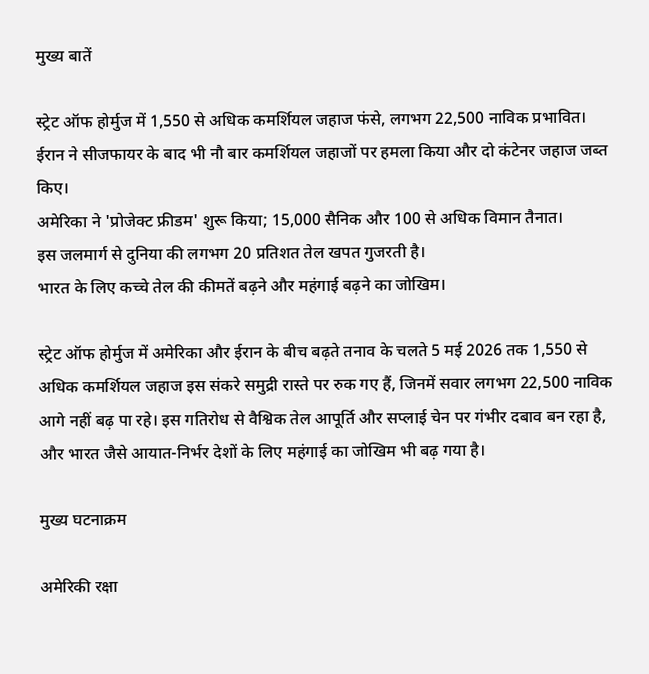मुख्य बातें

स्ट्रेट ऑफ होर्मुज में 1,550 से अधिक कमर्शियल जहाज फंसे, लगभग 22,500 नाविक प्रभावित।
ईरान ने सीजफायर के बाद भी नौ बार कमर्शियल जहाजों पर हमला किया और दो कंटेनर जहाज जब्त किए।
अमेरिका ने 'प्रोजेक्ट फ्रीडम' शुरू किया; 15,000 सैनिक और 100 से अधिक विमान तैनात।
इस जलमार्ग से दुनिया की लगभग 20 प्रतिशत तेल खपत गुजरती है।
भारत के लिए कच्चे तेल की कीमतें बढ़ने और महंगाई बढ़ने का जोखिम।

स्ट्रेट ऑफ होर्मुज में अमेरिका और ईरान के बीच बढ़ते तनाव के चलते 5 मई 2026 तक 1,550 से अधिक कमर्शियल जहाज इस संकरे समुद्री रास्ते पर रुक गए हैं, जिनमें सवार लगभग 22,500 नाविक आगे नहीं बढ़ पा रहे। इस गतिरोध से वैश्विक तेल आपूर्ति और सप्लाई चेन पर गंभीर दबाव बन रहा है, और भारत जैसे आयात-निर्भर देशों के लिए महंगाई का जोखिम भी बढ़ गया है।

मुख्य घटनाक्रम

अमेरिकी रक्षा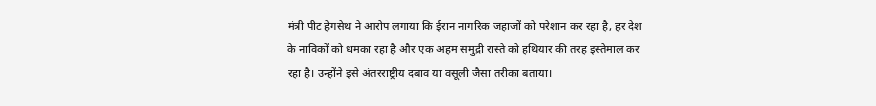मंत्री पीट हेगसेथ ने आरोप लगाया कि ईरान नागरिक जहाजों को परेशान कर रहा है, हर देश के नाविकों को धमका रहा है और एक अहम समुद्री रास्ते को हथियार की तरह इस्तेमाल कर रहा है। उन्होंने इसे अंतरराष्ट्रीय दबाव या वसूली जैसा तरीका बताया।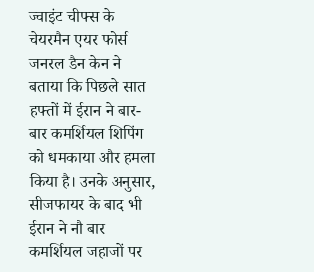ज्वाइंट चीफ्स के चेयरमैन एयर फोर्स जनरल डैन केन ने बताया कि पिछले सात हफ्तों में ईरान ने बार-बार कमर्शियल शिपिंग को धमकाया और हमला किया है। उनके अनुसार, सीजफायर के बाद भी ईरान ने नौ बार कमर्शियल जहाजों पर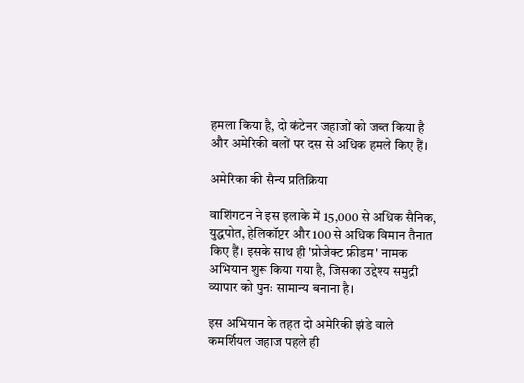हमला किया है, दो कंटेनर जहाजों को जब्त किया है और अमेरिकी बलों पर दस से अधिक हमले किए हैं।

अमेरिका की सैन्य प्रतिक्रिया

वाशिंगटन ने इस इलाके में 15,000 से अधिक सैनिक, युद्धपोत, हेलिकॉप्टर और 100 से अधिक विमान तैनात किए हैं। इसके साथ ही 'प्रोजेक्ट फ्रीडम' नामक अभियान शुरू किया गया है, जिसका उद्देश्य समुद्री व्यापार को पुनः सामान्य बनाना है।

इस अभियान के तहत दो अमेरिकी झंडे वाले कमर्शियल जहाज पहले ही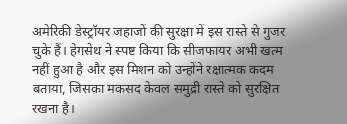अमेरिकी डेस्ट्रॉयर जहाजों की सुरक्षा में इस रास्ते से गुजर चुके हैं। हेगसेथ ने स्पष्ट किया कि सीजफायर अभी खत्म नहीं हुआ है और इस मिशन को उन्होंने रक्षात्मक कदम बताया, जिसका मकसद केवल समुद्री रास्ते को सुरक्षित रखना है।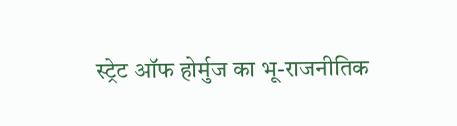स्ट्रेट ऑफ होर्मुज का भू-राजनीतिक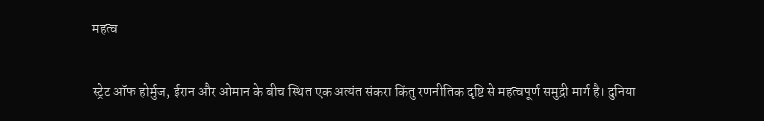महत्व

स्ट्रेट ऑफ होर्मुज, ईरान और ओमान के बीच स्थित एक अत्यंत संकरा किंतु रणनीतिक दृष्टि से महत्वपूर्ण समुद्री मार्ग है। दुनिया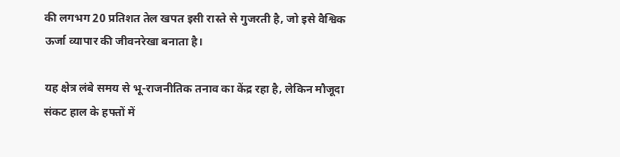की लगभग 20 प्रतिशत तेल खपत इसी रास्ते से गुजरती है, जो इसे वैश्विक ऊर्जा व्यापार की जीवनरेखा बनाता है।

यह क्षेत्र लंबे समय से भू-राजनीतिक तनाव का केंद्र रहा है, लेकिन मौजूदा संकट हाल के हफ्तों में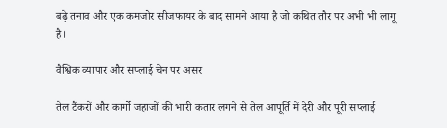बढ़े तनाव और एक कमजोर सीजफायर के बाद सामने आया है जो कथित तौर पर अभी भी लागू है।

वैश्विक व्यापार और सप्लाई चेन पर असर

तेल टैंकरों और कार्गो जहाजों की भारी कतार लगने से तेल आपूर्ति में देरी और पूरी सप्लाई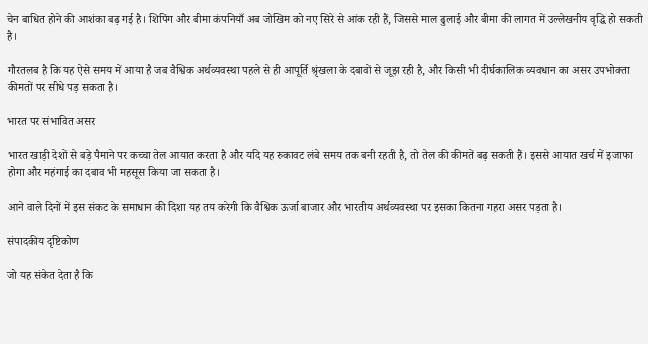चेन बाधित होने की आशंका बढ़ गई है। शिपिंग और बीमा कंपनियाँ अब जोखिम को नए सिरे से आंक रही हैं, जिससे माल ढुलाई और बीमा की लागत में उल्लेखनीय वृद्धि हो सकती है।

गौरतलब है कि यह ऐसे समय में आया है जब वैश्विक अर्थव्यवस्था पहले से ही आपूर्ति श्रृंखला के दबावों से जूझ रही है, और किसी भी दीर्घकालिक व्यवधान का असर उपभोक्ता कीमतों पर सीधे पड़ सकता है।

भारत पर संभावित असर

भारत खाड़ी देशों से बड़े पैमाने पर कच्चा तेल आयात करता है और यदि यह रुकावट लंबे समय तक बनी रहती है, तो तेल की कीमतें बढ़ सकती हैं। इससे आयात खर्च में इजाफा होगा और महंगाई का दबाव भी महसूस किया जा सकता है।

आने वाले दिनों में इस संकट के समाधान की दिशा यह तय करेगी कि वैश्विक ऊर्जा बाजार और भारतीय अर्थव्यवस्था पर इसका कितना गहरा असर पड़ता है।

संपादकीय दृष्टिकोण

जो यह संकेत देता है कि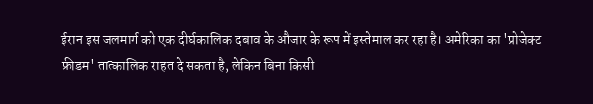ईरान इस जलमार्ग को एक दीर्घकालिक दबाव के औजार के रूप में इस्तेमाल कर रहा है। अमेरिका का 'प्रोजेक्ट फ्रीडम' तात्कालिक राहत दे सकता है, लेकिन बिना किसी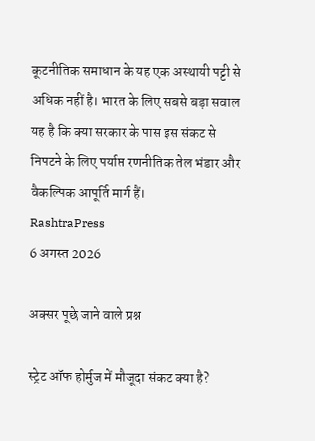कूटनीतिक समाधान के यह एक अस्थायी पट्टी से अधिक नहीं है। भारत के लिए सबसे बड़ा सवाल यह है कि क्या सरकार के पास इस संकट से निपटने के लिए पर्याप्त रणनीतिक तेल भंडार और वैकल्पिक आपूर्ति मार्ग हैं।
RashtraPress
6 अगस्त 2026

अक्सर पूछे जाने वाले प्रश्न

स्ट्रेट ऑफ होर्मुज में मौजूदा संकट क्या है?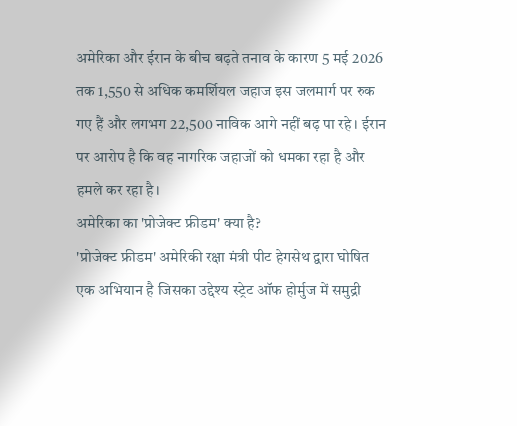अमेरिका और ईरान के बीच बढ़ते तनाव के कारण 5 मई 2026 तक 1,550 से अधिक कमर्शियल जहाज इस जलमार्ग पर रुक गए हैं और लगभग 22,500 नाविक आगे नहीं बढ़ पा रहे। ईरान पर आरोप है कि वह नागरिक जहाजों को धमका रहा है और हमले कर रहा है।
अमेरिका का 'प्रोजेक्ट फ्रीडम' क्या है?
'प्रोजेक्ट फ्रीडम' अमेरिकी रक्षा मंत्री पीट हेगसेथ द्वारा घोषित एक अभियान है जिसका उद्देश्य स्ट्रेट ऑफ होर्मुज में समुद्री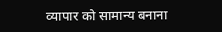व्यापार को सामान्य बनाना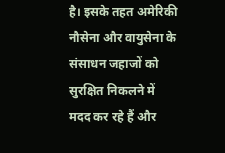है। इसके तहत अमेरिकी नौसेना और वायुसेना के संसाधन जहाजों को सुरक्षित निकलने में मदद कर रहे हैं और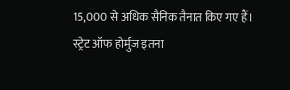15,000 से अधिक सैनिक तैनात किए गए हैं।
स्ट्रेट ऑफ होर्मुज इतना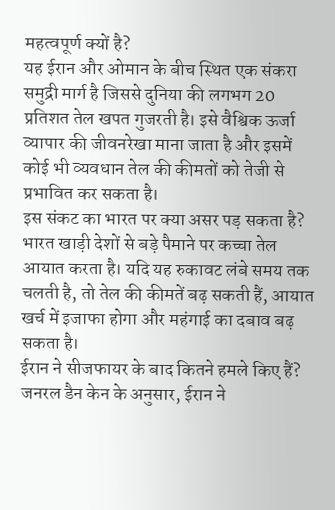महत्वपूर्ण क्यों है?
यह ईरान और ओमान के बीच स्थित एक संकरा समुद्री मार्ग है जिससे दुनिया की लगभग 20 प्रतिशत तेल खपत गुजरती है। इसे वैश्विक ऊर्जा व्यापार की जीवनरेखा माना जाता है और इसमें कोई भी व्यवधान तेल की कीमतों को तेजी से प्रभावित कर सकता है।
इस संकट का भारत पर क्या असर पड़ सकता है?
भारत खाड़ी देशों से बड़े पैमाने पर कच्चा तेल आयात करता है। यदि यह रुकावट लंबे समय तक चलती है, तो तेल की कीमतें बढ़ सकती हैं, आयात खर्च में इजाफा होगा और महंगाई का दबाव बढ़ सकता है।
ईरान ने सीजफायर के बाद कितने हमले किए हैं?
जनरल डैन केन के अनुसार, ईरान ने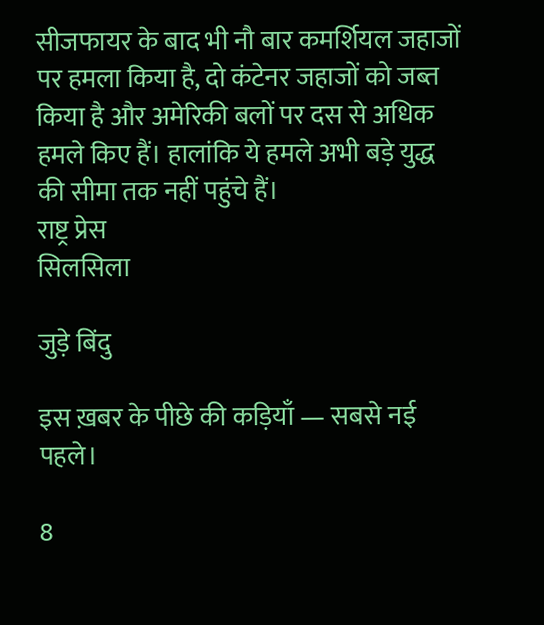सीजफायर के बाद भी नौ बार कमर्शियल जहाजों पर हमला किया है, दो कंटेनर जहाजों को जब्त किया है और अमेरिकी बलों पर दस से अधिक हमले किए हैं। हालांकि ये हमले अभी बड़े युद्ध की सीमा तक नहीं पहुंचे हैं।
राष्ट्र प्रेस
सिलसिला

जुड़े बिंदु

इस ख़बर के पीछे की कड़ियाँ — सबसे नई पहले।

8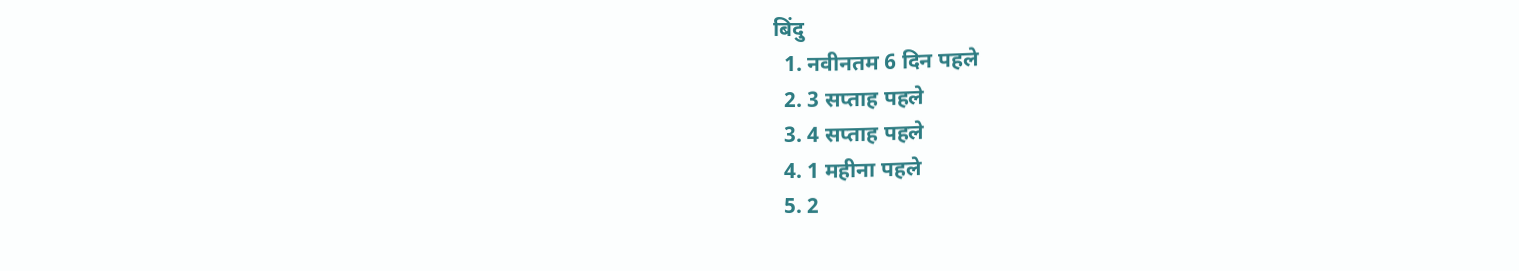बिंदु
  1. नवीनतम 6 दिन पहले
  2. 3 सप्ताह पहले
  3. 4 सप्ताह पहले
  4. 1 महीना पहले
  5. 2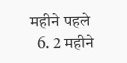महीने पहले
  6. 2 महीने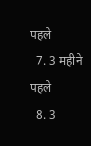पहले
  7. 3 महीने पहले
  8. 3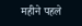महीने पहले